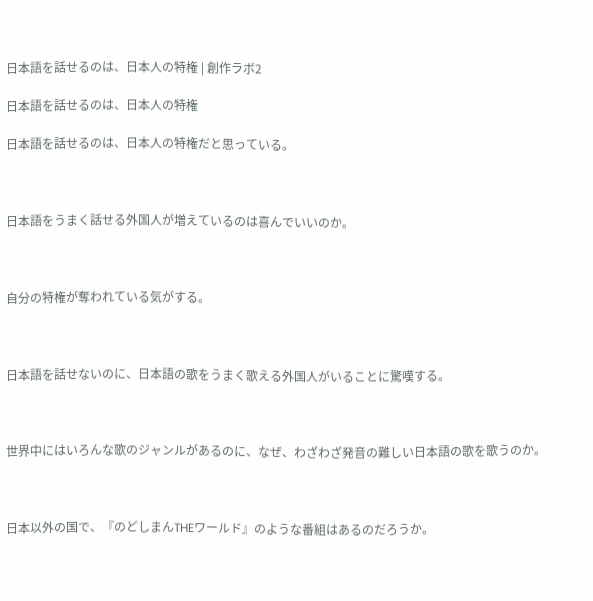日本語を話せるのは、日本人の特権 | 創作ラボ2

日本語を話せるのは、日本人の特権

日本語を話せるのは、日本人の特権だと思っている。



日本語をうまく話せる外国人が増えているのは喜んでいいのか。



自分の特権が奪われている気がする。



日本語を話せないのに、日本語の歌をうまく歌える外国人がいることに驚嘆する。



世界中にはいろんな歌のジャンルがあるのに、なぜ、わざわざ発音の難しい日本語の歌を歌うのか。



日本以外の国で、『のどしまんTHEワールド』のような番組はあるのだろうか。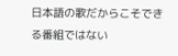日本語の歌だからこそできる番組ではない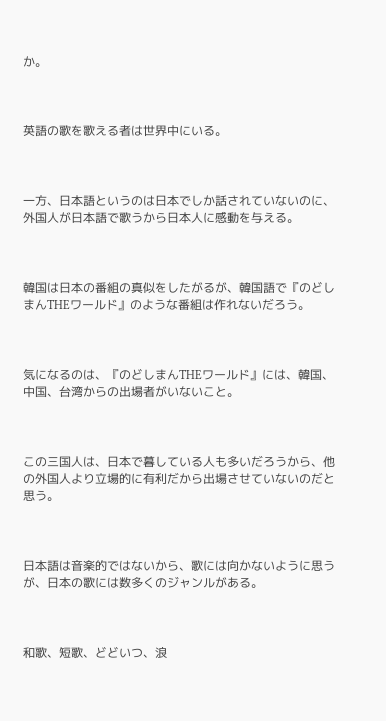か。



英語の歌を歌える者は世界中にいる。



一方、日本語というのは日本でしか話されていないのに、外国人が日本語で歌うから日本人に感動を与える。



韓国は日本の番組の真似をしたがるが、韓国語で『のどしまんTHEワールド』のような番組は作れないだろう。



気になるのは、『のどしまんTHEワールド』には、韓国、中国、台湾からの出場者がいないこと。



この三国人は、日本で暮している人も多いだろうから、他の外国人より立場的に有利だから出場させていないのだと思う。



日本語は音楽的ではないから、歌には向かないように思うが、日本の歌には数多くのジャンルがある。



和歌、短歌、どどいつ、浪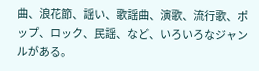曲、浪花節、謡い、歌謡曲、演歌、流行歌、ポップ、ロック、民謡、など、いろいろなジャンルがある。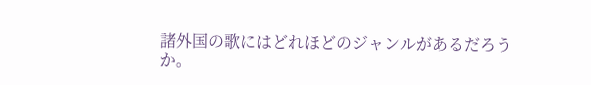諸外国の歌にはどれほどのジャンルがあるだろうか。